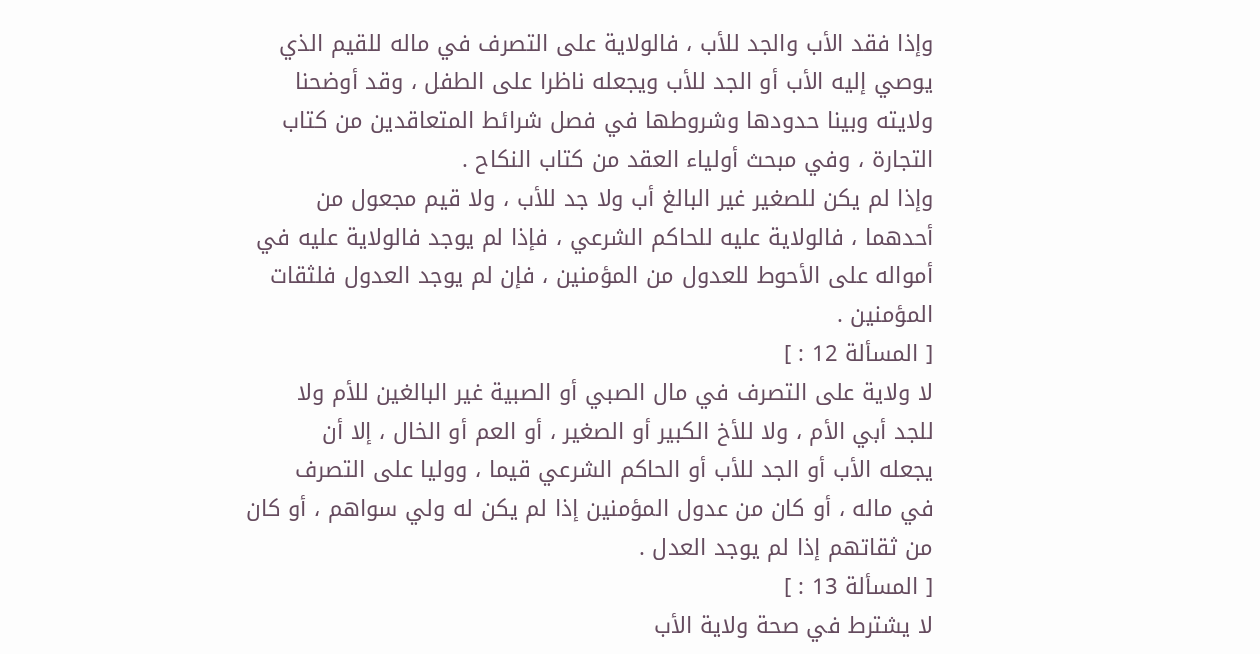وإذا فقد الأب والجد للأب ، فالولاية على التصرف في ماله للقيم الذي
يوصي إليه الأب أو الجد للأب ويجعله ناظرا على الطفل ، وقد أوضحنا
ولايته وبينا حدودها وشروطها في فصل شرائط المتعاقدين من كتاب
التجارة ، وفي مبحث أولياء العقد من كتاب النكاح .
وإذا لم يكن للصغير غير البالغ أب ولا جد للأب ، ولا قيم مجعول من
أحدهما ، فالولاية عليه للحاكم الشرعي ، فإذا لم يوجد فالولاية عليه في
أمواله على الأحوط للعدول من المؤمنين ، فإن لم يوجد العدول فلثقات
المؤمنين .
[ المسألة 12 : ]
لا ولاية على التصرف في مال الصبي أو الصبية غير البالغين للأم ولا
للجد أبي الأم ، ولا للأخ الكبير أو الصغير ، أو العم أو الخال ، إلا أن
يجعله الأب أو الجد للأب أو الحاكم الشرعي قيما ، ووليا على التصرف
في ماله ، أو كان من عدول المؤمنين إذا لم يكن له ولي سواهم ، أو كان
من ثقاتهم إذا لم يوجد العدل .
[ المسألة 13 : ]
لا يشترط في صحة ولاية الأب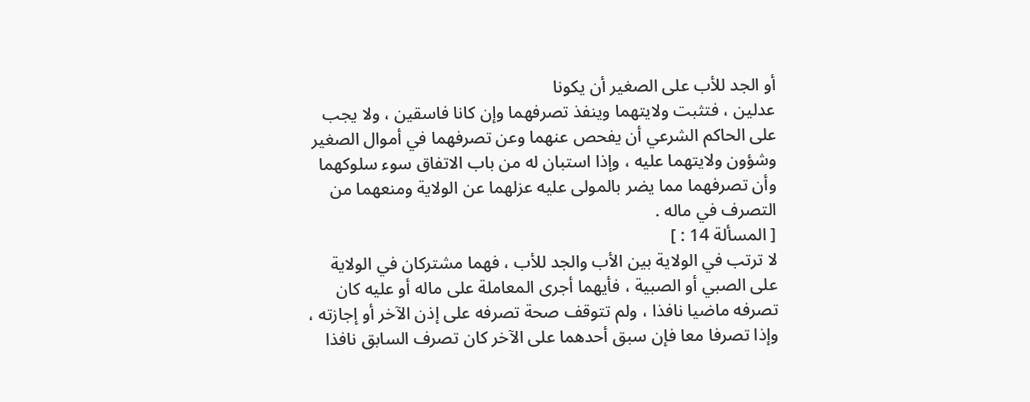أو الجد للأب على الصغير أن يكونا
عدلين ، فتثبت ولايتهما وينفذ تصرفهما وإن كانا فاسقين ، ولا يجب
على الحاكم الشرعي أن يفحص عنهما وعن تصرفهما في أموال الصغير
وشؤون ولايتهما عليه ، وإذا استبان له من باب الاتفاق سوء سلوكهما
وأن تصرفهما مما يضر بالمولى عليه عزلهما عن الولاية ومنعهما من
التصرف في ماله .
[ المسألة 14 : ]
لا ترتب في الولاية بين الأب والجد للأب ، فهما مشتركان في الولاية
على الصبي أو الصبية ، فأيهما أجرى المعاملة على ماله أو عليه كان
تصرفه ماضيا نافذا ، ولم تتوقف صحة تصرفه على إذن الآخر أو إجازته ،
وإذا تصرفا معا فإن سبق أحدهما على الآخر كان تصرف السابق نافذا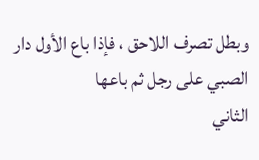وبطل تصرف اللاحق ، فإذا باع الأول دار الصبي على رجل ثم باعها
الثاني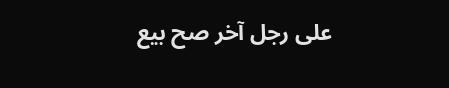على رجل آخر صح بيع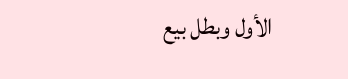الأول وبطل بيع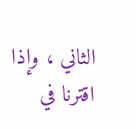الثاني ، وإذا اقترنا في